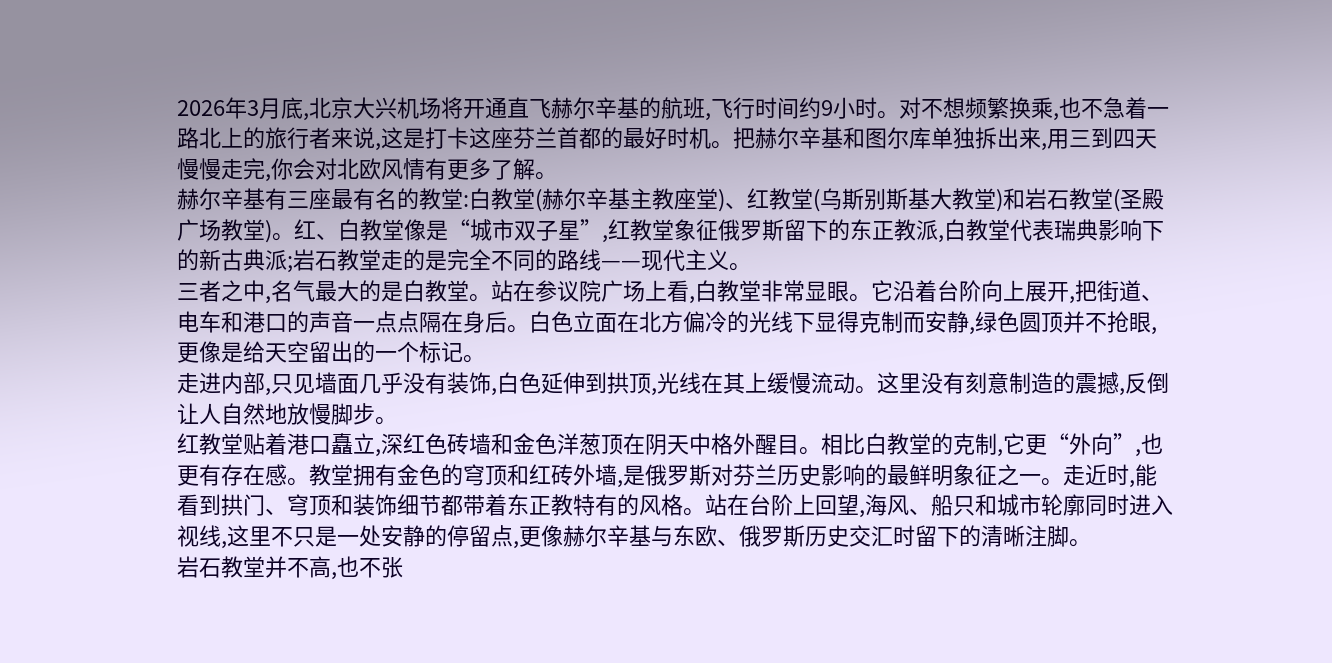2026年3月底,北京大兴机场将开通直飞赫尔辛基的航班,飞行时间约9小时。对不想频繁换乘,也不急着一路北上的旅行者来说,这是打卡这座芬兰首都的最好时机。把赫尔辛基和图尔库单独拆出来,用三到四天慢慢走完,你会对北欧风情有更多了解。
赫尔辛基有三座最有名的教堂:白教堂(赫尔辛基主教座堂)、红教堂(乌斯别斯基大教堂)和岩石教堂(圣殿广场教堂)。红、白教堂像是“城市双子星”,红教堂象征俄罗斯留下的东正教派,白教堂代表瑞典影响下的新古典派;岩石教堂走的是完全不同的路线——现代主义。
三者之中,名气最大的是白教堂。站在参议院广场上看,白教堂非常显眼。它沿着台阶向上展开,把街道、电车和港口的声音一点点隔在身后。白色立面在北方偏冷的光线下显得克制而安静,绿色圆顶并不抢眼,更像是给天空留出的一个标记。
走进内部,只见墙面几乎没有装饰,白色延伸到拱顶,光线在其上缓慢流动。这里没有刻意制造的震撼,反倒让人自然地放慢脚步。
红教堂贴着港口矗立,深红色砖墙和金色洋葱顶在阴天中格外醒目。相比白教堂的克制,它更“外向”,也更有存在感。教堂拥有金色的穹顶和红砖外墙,是俄罗斯对芬兰历史影响的最鲜明象征之一。走近时,能看到拱门、穹顶和装饰细节都带着东正教特有的风格。站在台阶上回望,海风、船只和城市轮廓同时进入视线,这里不只是一处安静的停留点,更像赫尔辛基与东欧、俄罗斯历史交汇时留下的清晰注脚。
岩石教堂并不高,也不张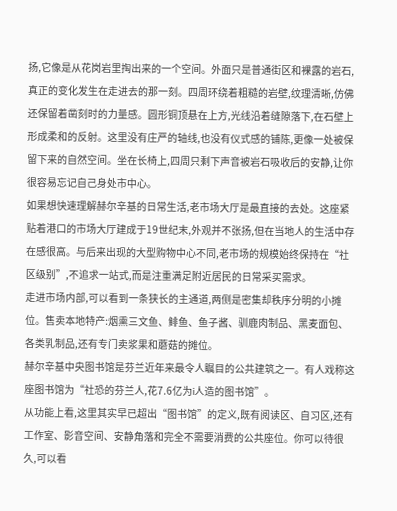扬,它像是从花岗岩里掏出来的一个空间。外面只是普通街区和裸露的岩石,真正的变化发生在走进去的那一刻。四周环绕着粗糙的岩壁,纹理清晰,仿佛还保留着凿刻时的力量感。圆形铜顶悬在上方,光线沿着缝隙落下,在石壁上形成柔和的反射。这里没有庄严的轴线,也没有仪式感的铺陈,更像一处被保留下来的自然空间。坐在长椅上,四周只剩下声音被岩石吸收后的安静,让你很容易忘记自己身处市中心。
如果想快速理解赫尔辛基的日常生活,老市场大厅是最直接的去处。这座紧贴着港口的市场大厅建成于19世纪末,外观并不张扬,但在当地人的生活中存在感很高。与后来出现的大型购物中心不同,老市场的规模始终保持在“社区级别”,不追求一站式,而是注重满足附近居民的日常采买需求。
走进市场内部,可以看到一条狭长的主通道,两侧是密集却秩序分明的小摊位。售卖本地特产:烟熏三文鱼、鲱鱼、鱼子酱、驯鹿肉制品、黑麦面包、各类乳制品,还有专门卖浆果和蘑菇的摊位。
赫尔辛基中央图书馆是芬兰近年来最令人瞩目的公共建筑之一。有人戏称这座图书馆为“社恐的芬兰人,花7.6亿为i人造的图书馆”。
从功能上看,这里其实早已超出“图书馆”的定义,既有阅读区、自习区,还有工作室、影音空间、安静角落和完全不需要消费的公共座位。你可以待很久,可以看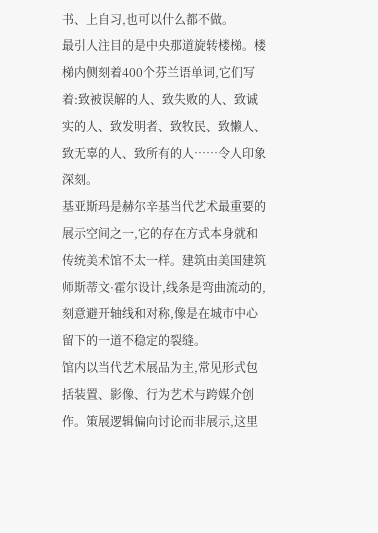书、上自习,也可以什么都不做。
最引人注目的是中央那道旋转楼梯。楼梯内侧刻着400个芬兰语单词,它们写着:致被误解的人、致失败的人、致诚实的人、致发明者、致牧民、致懒人、致无辜的人、致所有的人……令人印象深刻。
基亚斯玛是赫尔辛基当代艺术最重要的展示空间之一,它的存在方式本身就和传统美术馆不太一样。建筑由美国建筑师斯蒂文·霍尔设计,线条是弯曲流动的,刻意避开轴线和对称,像是在城市中心留下的一道不稳定的裂缝。
馆内以当代艺术展品为主,常见形式包括装置、影像、行为艺术与跨媒介创作。策展逻辑偏向讨论而非展示,这里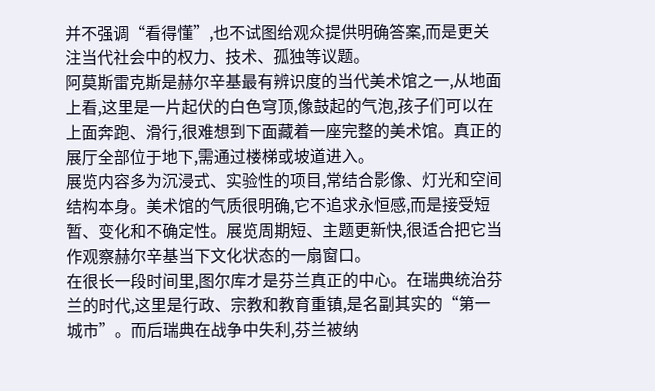并不强调“看得懂”,也不试图给观众提供明确答案,而是更关注当代社会中的权力、技术、孤独等议题。
阿莫斯雷克斯是赫尔辛基最有辨识度的当代美术馆之一,从地面上看,这里是一片起伏的白色穹顶,像鼓起的气泡,孩子们可以在上面奔跑、滑行,很难想到下面藏着一座完整的美术馆。真正的展厅全部位于地下,需通过楼梯或坡道进入。
展览内容多为沉浸式、实验性的项目,常结合影像、灯光和空间结构本身。美术馆的气质很明确,它不追求永恒感,而是接受短暂、变化和不确定性。展览周期短、主题更新快,很适合把它当作观察赫尔辛基当下文化状态的一扇窗口。
在很长一段时间里,图尔库才是芬兰真正的中心。在瑞典统治芬兰的时代,这里是行政、宗教和教育重镇,是名副其实的“第一城市”。而后瑞典在战争中失利,芬兰被纳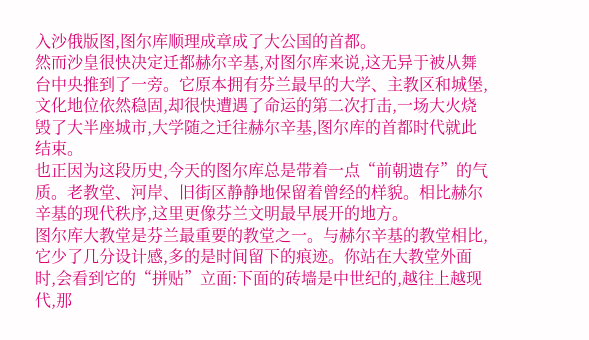入沙俄版图,图尔库顺理成章成了大公国的首都。
然而沙皇很快决定迁都赫尔辛基,对图尔库来说,这无异于被从舞台中央推到了一旁。它原本拥有芬兰最早的大学、主教区和城堡,文化地位依然稳固,却很快遭遇了命运的第二次打击,一场大火烧毁了大半座城市,大学随之迁往赫尔辛基,图尔库的首都时代就此结束。
也正因为这段历史,今天的图尔库总是带着一点“前朝遗存”的气质。老教堂、河岸、旧街区静静地保留着曾经的样貌。相比赫尔辛基的现代秩序,这里更像芬兰文明最早展开的地方。
图尔库大教堂是芬兰最重要的教堂之一。与赫尔辛基的教堂相比,它少了几分设计感,多的是时间留下的痕迹。你站在大教堂外面时,会看到它的“拼贴”立面:下面的砖墙是中世纪的,越往上越现代,那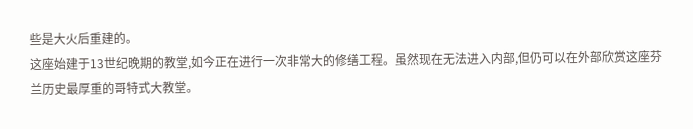些是大火后重建的。
这座始建于13世纪晚期的教堂,如今正在进行一次非常大的修缮工程。虽然现在无法进入内部,但仍可以在外部欣赏这座芬兰历史最厚重的哥特式大教堂。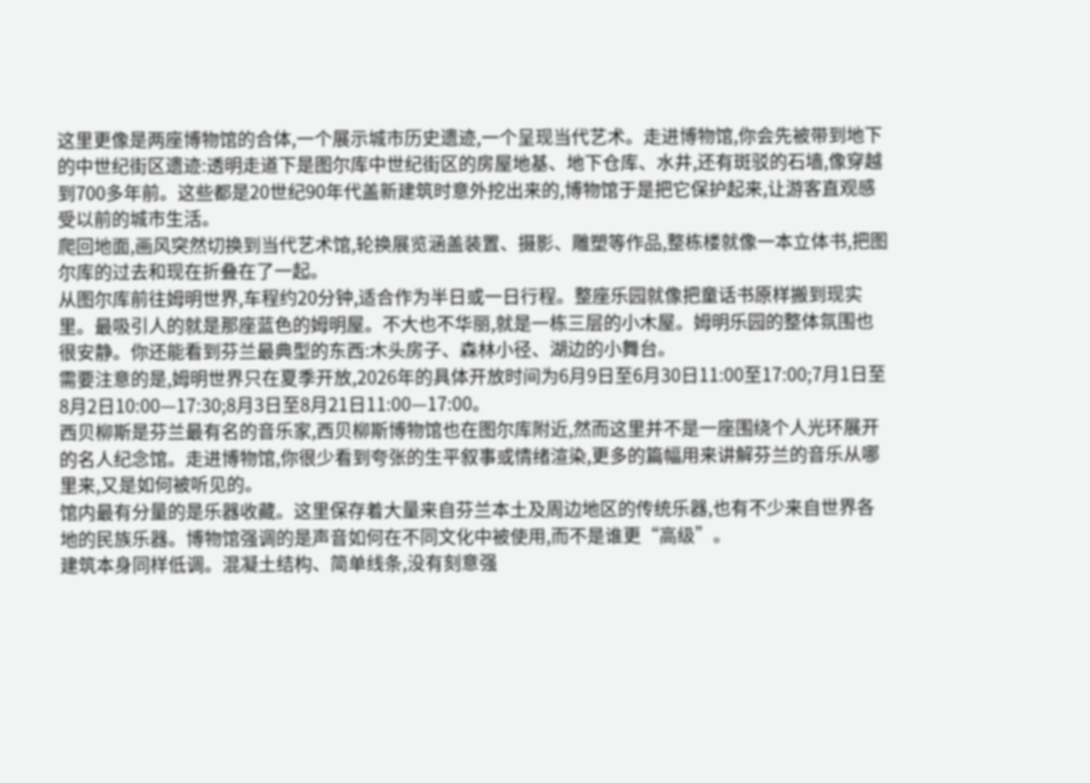这里更像是两座博物馆的合体,一个展示城市历史遗迹,一个呈现当代艺术。走进博物馆,你会先被带到地下的中世纪街区遗迹:透明走道下是图尔库中世纪街区的房屋地基、地下仓库、水井,还有斑驳的石墙,像穿越到700多年前。这些都是20世纪90年代盖新建筑时意外挖出来的,博物馆于是把它保护起来,让游客直观感受以前的城市生活。
爬回地面,画风突然切换到当代艺术馆,轮换展览涵盖装置、摄影、雕塑等作品,整栋楼就像一本立体书,把图尔库的过去和现在折叠在了一起。
从图尔库前往姆明世界,车程约20分钟,适合作为半日或一日行程。整座乐园就像把童话书原样搬到现实里。最吸引人的就是那座蓝色的姆明屋。不大也不华丽,就是一栋三层的小木屋。姆明乐园的整体氛围也很安静。你还能看到芬兰最典型的东西:木头房子、森林小径、湖边的小舞台。
需要注意的是,姆明世界只在夏季开放,2026年的具体开放时间为6月9日至6月30日11:00至17:00;7月1日至8月2日10:00—17:30;8月3日至8月21日11:00—17:00。
西贝柳斯是芬兰最有名的音乐家,西贝柳斯博物馆也在图尔库附近,然而这里并不是一座围绕个人光环展开的名人纪念馆。走进博物馆,你很少看到夸张的生平叙事或情绪渲染,更多的篇幅用来讲解芬兰的音乐从哪里来,又是如何被听见的。
馆内最有分量的是乐器收藏。这里保存着大量来自芬兰本土及周边地区的传统乐器,也有不少来自世界各地的民族乐器。博物馆强调的是声音如何在不同文化中被使用,而不是谁更“高级”。
建筑本身同样低调。混凝土结构、简单线条,没有刻意强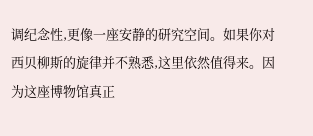调纪念性,更像一座安静的研究空间。如果你对西贝柳斯的旋律并不熟悉,这里依然值得来。因为这座博物馆真正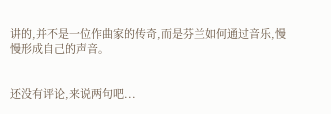讲的,并不是一位作曲家的传奇,而是芬兰如何通过音乐,慢慢形成自己的声音。


还没有评论,来说两句吧...